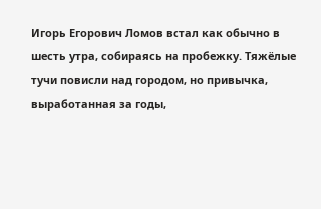Игорь Егорович Ломов встал как обычно в шесть утра, собираясь на пробежку. Тяжёлые тучи повисли над городом, но привычка, выработанная за годы,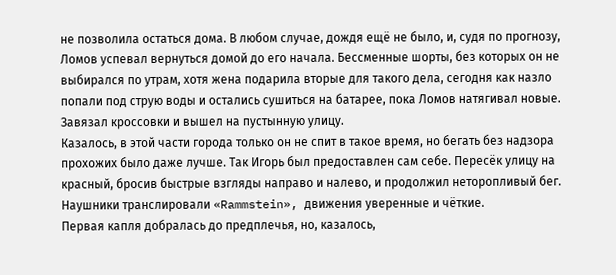не позволила остаться дома. В любом случае, дождя ещё не было, и, судя по прогнозу, Ломов успевал вернуться домой до его начала. Бессменные шорты, без которых он не выбирался по утрам, хотя жена подарила вторые для такого дела, сегодня как назло попали под струю воды и остались сушиться на батарее, пока Ломов натягивал новые. Завязал кроссовки и вышел на пустынную улицу.
Казалось, в этой части города только он не спит в такое время, но бегать без надзора прохожих было даже лучше. Так Игорь был предоставлен сам себе. Пересёк улицу на красный, бросив быстрые взгляды направо и налево, и продолжил неторопливый бег. Наушники транслировали «Rammstein», движения уверенные и чёткие.
Первая капля добралась до предплечья, но, казалось,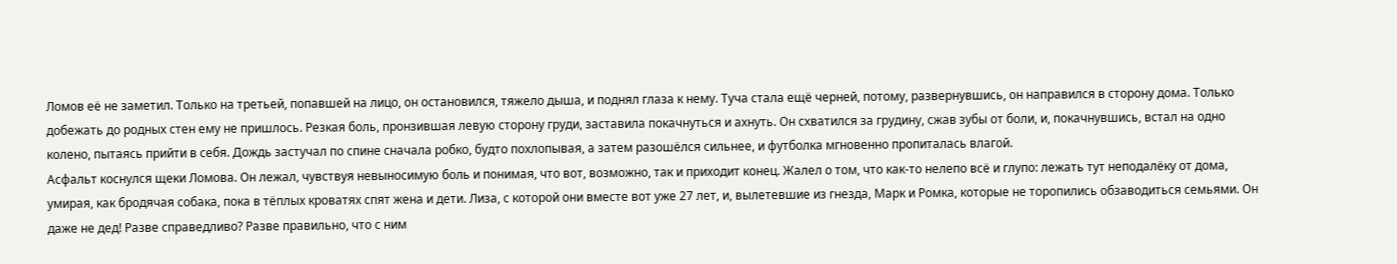Ломов её не заметил. Только на третьей, попавшей на лицо, он остановился, тяжело дыша, и поднял глаза к нему. Туча стала ещё черней, потому, развернувшись, он направился в сторону дома. Только добежать до родных стен ему не пришлось. Резкая боль, пронзившая левую сторону груди, заставила покачнуться и ахнуть. Он схватился за грудину, сжав зубы от боли, и, покачнувшись, встал на одно колено, пытаясь прийти в себя. Дождь застучал по спине сначала робко, будто похлопывая, а затем разошёлся сильнее, и футболка мгновенно пропиталась влагой.
Асфальт коснулся щеки Ломова. Он лежал, чувствуя невыносимую боль и понимая, что вот, возможно, так и приходит конец. Жалел о том, что как-то нелепо всё и глупо: лежать тут неподалёку от дома, умирая, как бродячая собака, пока в тёплых кроватях спят жена и дети. Лиза, с которой они вместе вот уже 27 лет, и, вылетевшие из гнезда, Марк и Ромка, которые не торопились обзаводиться семьями. Он даже не дед! Разве справедливо? Разве правильно, что с ним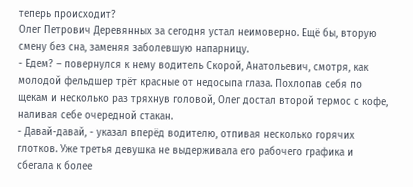теперь происходит?
Олег Петрович Деревянных за сегодня устал неимоверно. Ещё бы, вторую смену без сна, заменяя заболевшую напарницу.
- Едем? – повернулся к нему водитель Скорой, Анатольевич, смотря, как молодой фельдшер трёт красные от недосыпа глаза. Похлопав себя по щекам и несколько раз тряхнув головой, Олег достал второй термос с кофе, наливая себе очередной стакан.
- Давай-давай, - указал вперёд водителю, отпивая несколько горячих глотков. Уже третья девушка не выдерживала его рабочего графика и сбегала к более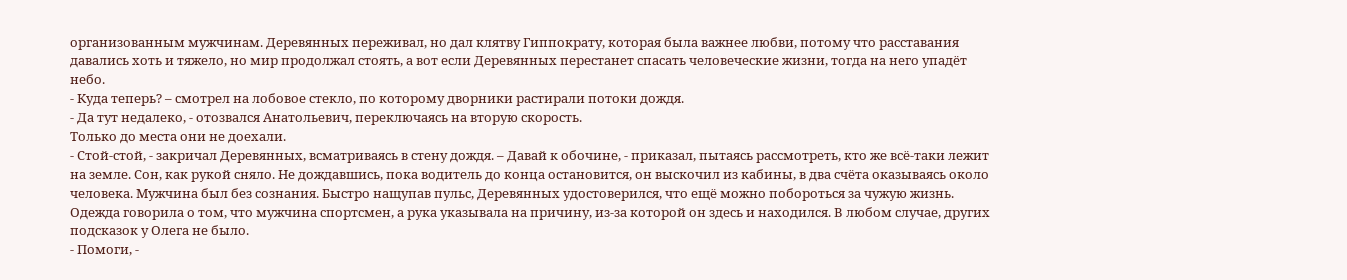организованным мужчинам. Деревянных переживал, но дал клятву Гиппократу, которая была важнее любви, потому что расставания давались хоть и тяжело, но мир продолжал стоять, а вот если Деревянных перестанет спасать человеческие жизни, тогда на него упадёт небо.
- Куда теперь? – смотрел на лобовое стекло, по которому дворники растирали потоки дождя.
- Да тут недалеко, - отозвался Анатольевич, переключаясь на вторую скорость.
Только до места они не доехали.
- Стой-стой, - закричал Деревянных, всматриваясь в стену дождя. – Давай к обочине, - приказал, пытаясь рассмотреть, кто же всё-таки лежит на земле. Сон, как рукой сняло. Не дождавшись, пока водитель до конца остановится, он выскочил из кабины, в два счёта оказываясь около человека. Мужчина был без сознания. Быстро нащупав пульс, Деревянных удостоверился, что ещё можно побороться за чужую жизнь. Одежда говорила о том, что мужчина спортсмен, а рука указывала на причину, из-за которой он здесь и находился. В любом случае, других подсказок у Олега не было.
- Помоги, -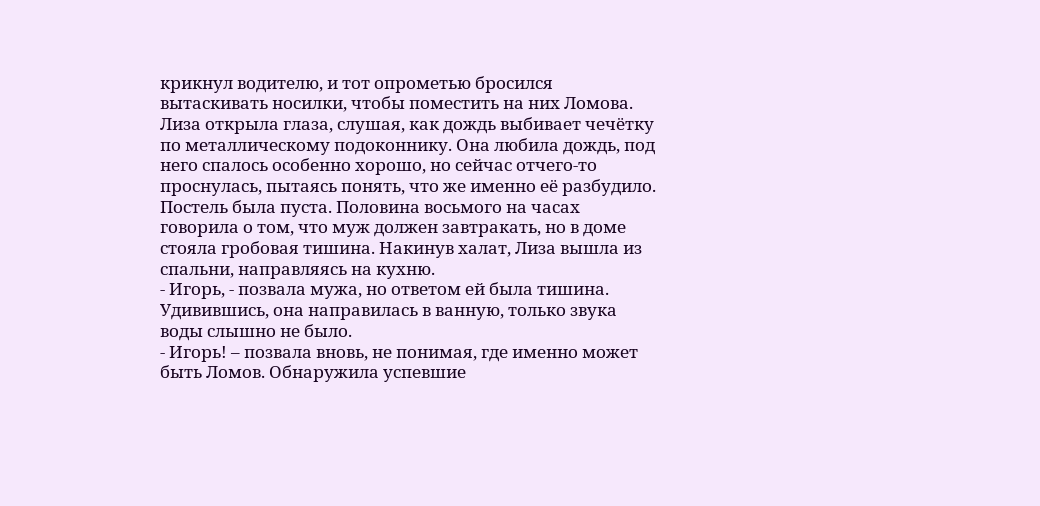крикнул водителю, и тот опрометью бросился вытаскивать носилки, чтобы поместить на них Ломова.
Лиза открыла глаза, слушая, как дождь выбивает чечётку по металлическому подоконнику. Она любила дождь, под него спалось особенно хорошо, но сейчас отчего-то проснулась, пытаясь понять, что же именно её разбудило. Постель была пуста. Половина восьмого на часах говорила о том, что муж должен завтракать, но в доме стояла гробовая тишина. Накинув халат, Лиза вышла из спальни, направляясь на кухню.
- Игорь, - позвала мужа, но ответом ей была тишина. Удивившись, она направилась в ванную, только звука воды слышно не было.
- Игорь! – позвала вновь, не понимая, где именно может быть Ломов. Обнаружила успевшие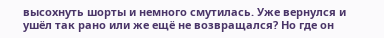высохнуть шорты и немного смутилась. Уже вернулся и ушёл так рано или же ещё не возвращался? Но где он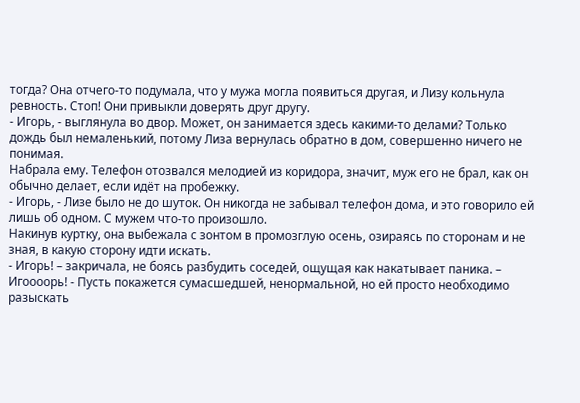тогда? Она отчего-то подумала, что у мужа могла появиться другая, и Лизу кольнула ревность. Стоп! Они привыкли доверять друг другу.
- Игорь, - выглянула во двор. Может, он занимается здесь какими-то делами? Только дождь был немаленький, потому Лиза вернулась обратно в дом, совершенно ничего не понимая.
Набрала ему. Телефон отозвался мелодией из коридора, значит, муж его не брал, как он обычно делает, если идёт на пробежку.
- Игорь, - Лизе было не до шуток. Он никогда не забывал телефон дома, и это говорило ей лишь об одном. С мужем что-то произошло.
Накинув куртку, она выбежала с зонтом в промозглую осень, озираясь по сторонам и не зная, в какую сторону идти искать.
- Игорь! – закричала, не боясь разбудить соседей, ощущая как накатывает паника. – Игоооорь! - Пусть покажется сумасшедшей, ненормальной, но ей просто необходимо разыскать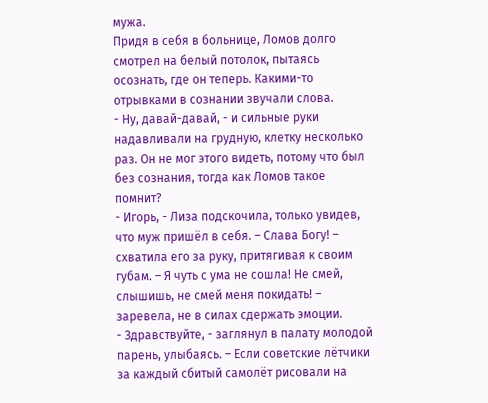мужа.
Придя в себя в больнице, Ломов долго смотрел на белый потолок, пытаясь осознать, где он теперь. Какими-то отрывками в сознании звучали слова.
- Ну, давай-давай, - и сильные руки надавливали на грудную, клетку несколько раз. Он не мог этого видеть, потому что был без сознания, тогда как Ломов такое помнит?
- Игорь, - Лиза подскочила, только увидев, что муж пришёл в себя. – Слава Богу! – схватила его за руку, притягивая к своим губам. – Я чуть с ума не сошла! Не смей, слышишь, не смей меня покидать! – заревела, не в силах сдержать эмоции.
- Здравствуйте, - заглянул в палату молодой парень, улыбаясь. – Если советские лётчики за каждый сбитый самолёт рисовали на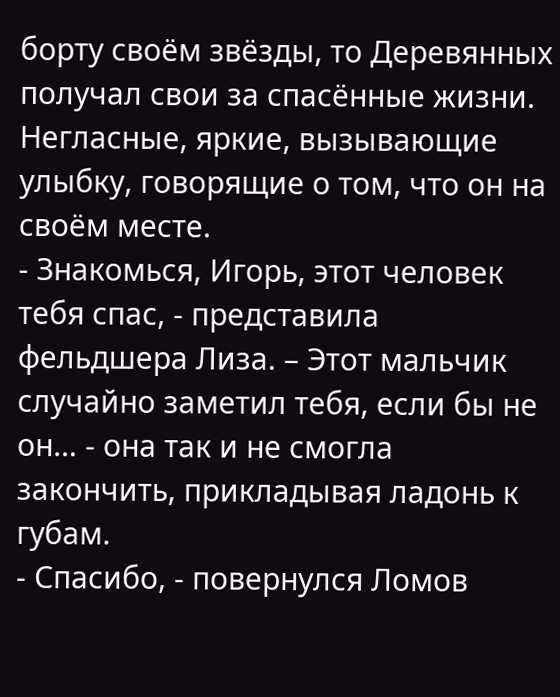борту своём звёзды, то Деревянных получал свои за спасённые жизни. Негласные, яркие, вызывающие улыбку, говорящие о том, что он на своём месте.
- Знакомься, Игорь, этот человек тебя спас, - представила фельдшера Лиза. – Этот мальчик случайно заметил тебя, если бы не он… - она так и не смогла закончить, прикладывая ладонь к губам.
- Спасибо, - повернулся Ломов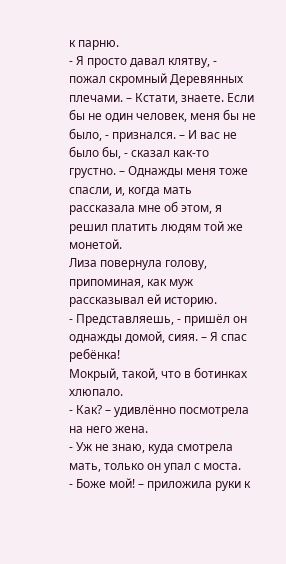к парню.
- Я просто давал клятву, - пожал скромный Деревянных плечами. – Кстати, знаете. Если бы не один человек, меня бы не было, - признался. – И вас не было бы, - сказал как-то грустно. – Однажды меня тоже спасли, и, когда мать рассказала мне об этом, я решил платить людям той же монетой.
Лиза повернула голову, припоминая, как муж рассказывал ей историю.
- Представляешь, - пришёл он однажды домой, сияя. – Я спас ребёнка!
Мокрый, такой, что в ботинках хлюпало.
- Как? – удивлённо посмотрела на него жена.
- Уж не знаю, куда смотрела мать, только он упал с моста.
- Боже мой! – приложила руки к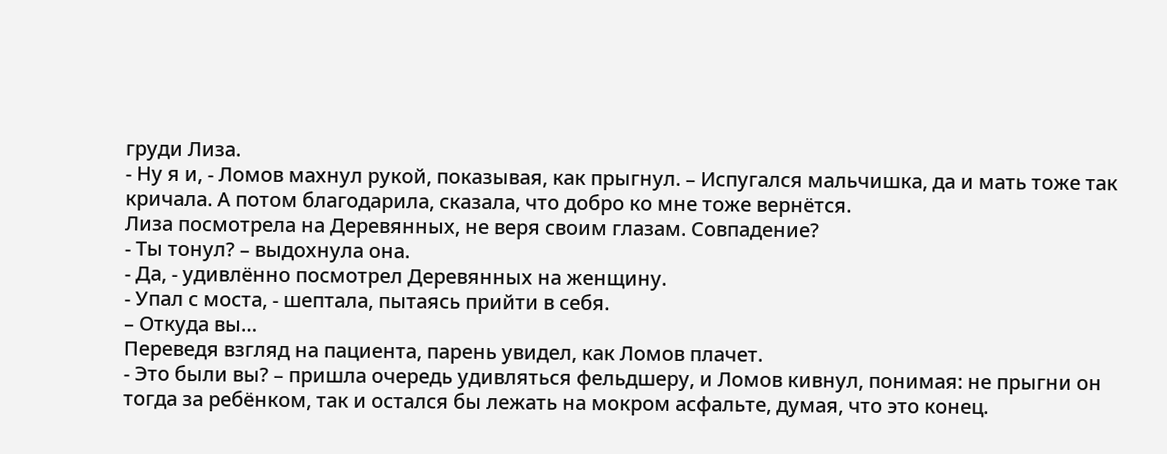груди Лиза.
- Ну я и, - Ломов махнул рукой, показывая, как прыгнул. – Испугался мальчишка, да и мать тоже так кричала. А потом благодарила, сказала, что добро ко мне тоже вернётся.
Лиза посмотрела на Деревянных, не веря своим глазам. Совпадение?
- Ты тонул? – выдохнула она.
- Да, - удивлённо посмотрел Деревянных на женщину.
- Упал с моста, - шептала, пытаясь прийти в себя.
– Откуда вы…
Переведя взгляд на пациента, парень увидел, как Ломов плачет.
- Это были вы? – пришла очередь удивляться фельдшеру, и Ломов кивнул, понимая: не прыгни он тогда за ребёнком, так и остался бы лежать на мокром асфальте, думая, что это конец.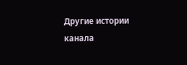Другие истории канала